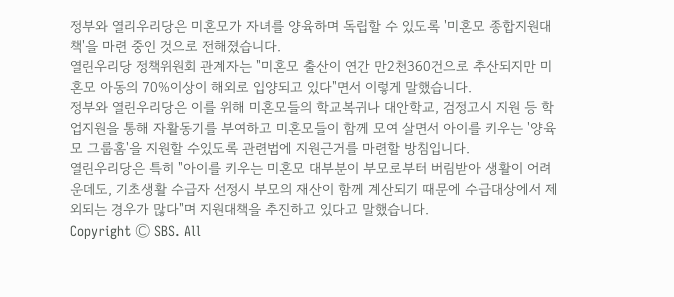정부와 열리우리당은 미혼모가 자녀를 양육하며 독립할 수 있도록 '미혼모 종합지원대책'을 마련 중인 것으로 전해졌습니다.
열린우리당 정책위원회 관계자는 "미혼모 출산이 연간 만2천360건으로 추산되지만 미혼모 아동의 70%이상이 해외로 입양되고 있다"면서 이렇게 말했습니다.
정부와 열린우리당은 이를 위해 미혼모들의 학교복귀나 대안학교, 검정고시 지원 등 학업지원을 통해 자활동기를 부여하고 미혼모들이 함께 모여 살면서 아이를 키우는 '양육모 그룹홈'을 지원할 수있도록 관련법에 지원근거를 마련할 방침입니다.
열린우리당은 특히 "아이를 키우는 미혼모 대부분이 부모로부터 버림받아 생활이 어려운데도, 기초생활 수급자 선정시 부모의 재산이 함께 계산되기 때문에 수급대상에서 제외되는 경우가 많다"며 지원대책을 추진하고 있다고 말했습니다.
Copyright Ⓒ SBS. All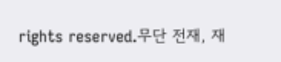rights reserved.무단 전재, 재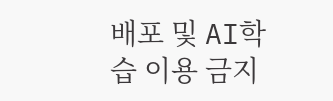배포 및 AI학습 이용 금지